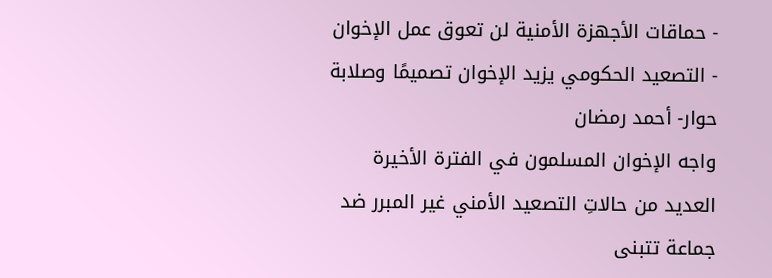- حماقات الأجهزة الأمنية لن تعوق عمل الإخوان
- التصعيد الحكومي يزيد الإخوان تصميمًا وصلابة
حوار- أحمد رمضان
واجه الإخوان المسلمون في الفترة الأخيرة العديد من حالاتِ التصعيد الأمني غير المبرر ضد جماعة تتبنى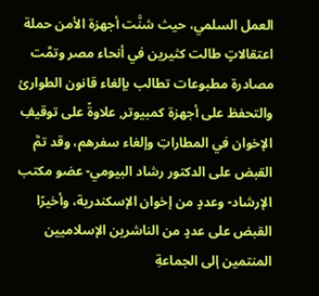العمل السلمي، حيث شنَّت أجهزة الأمن حملة اعتقالاتٍ طالت كثيرين في أنحاء مصر وتمَّت مصادرة مطبوعات تطالب بإلغاء قانون الطوارئ والتحفظ على أجهزة كمبيوتر, علاوةً على توقيفِ الإخوان في المطاراتِ وإلغاء سفرهم، وقد تمَّ القبض على الدكتور رشاد البيومي- عضو مكتب الإرشاد- وعددٍ من إخوان الإسكندرية، وأخيرًا القبض على عددٍ من الناشرين الإسلاميين المنتمين إلى الجماعةِ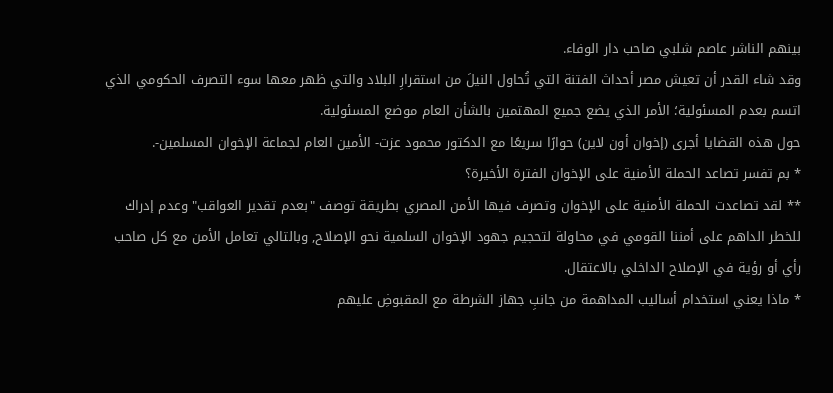بينهم الناشر عاصم شلبي صاحب دار الوفاء.
وقد شاء القدر أن تعيش مصر أحداث الفتنة التي تُحاول النيلَ من استقرارِ البلاد والتي ظهر معها سوء التصرف الحكومي الذي اتسم بعدم المسئولية؛ الأمر الذي يضع جميع المهتمين بالشأن العام موضع المسئولية.
حول هذه القضايا أجرى (إخوان أون لاين) حوارًا سريعًا مع الدكتور محمود عزت- الأمين العام لجماعة الإخوان المسلمين-.
* بم تفسر تصاعد الحملة الأمنية على الإخوان الفترة الأخيرة؟
** لقد تصاعدت الحملة الأمنية على الإخوان وتصرف فيها الأمن المصري بطريقة توصف "بعدم تقدير العواقب" وعدم إدراك للخطر الداهم على أمننا القومي في محاولة لتحجيم جهود الإخوان السلمية نحو الإصلاح, وبالتالي تعامل الأمن مع كل صاحب رأي أو رؤية في الإصلاح الداخلي بالاعتقال.
* ماذا يعني استخدام أساليب المداهمة من جانبِ جهاز الشرطة مع المقبوضِ عليهم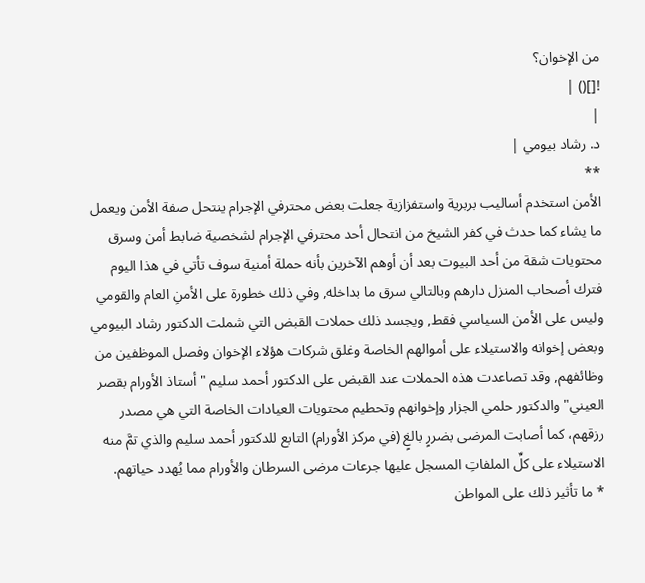من الإخوان؟
![]() |
|
د. رشاد بيومي |
**
الأمن استخدم أساليب بربرية واستفزازية جعلت بعض محترفي الإجرام ينتحل صفة الأمن ويعمل ما يشاء كما حدث في كفر الشيخ من انتحال أحد محترفي الإجرام لشخصية ضابط أمن وسرق محتويات شقة من أحد البيوت بعد أن أوهم الآخرين بأنه حملة أمنية سوف تأتي في هذا اليوم فترك أصحاب المنزل دارهم وبالتالي سرق ما بداخله, وفي ذلك خطورة على الأمنِ العام والقومي وليس على الأمن السياسي فقط, ويجسد ذلك حملات القبض التي شملت الدكتور رشاد البيومي وبعض إخوانه والاستيلاء على أموالهم الخاصة وغلق شركات هؤلاء الإخوان وفصل الموظفين من وظائفهم, وقد تصاعدت هذه الحملات عند القبض على الدكتور أحمد سليم "أستاذ الأورام بقصر العيني" والدكتور حلمي الجزار وإخوانهم وتحطيم محتويات العيادات الخاصة التي هي مصدر رزقهم، كما أصابت المرضى بضررٍ بالغٍ (في مركز الأورام) التابع للدكتور أحمد سليم والذي تمَّ منه الاستيلاء على كلِّ الملفاتِ المسجل عليها جرعات مرضى السرطان والأورام مما يُهدد حياتهم.
* ما تأثير ذلك على المواطن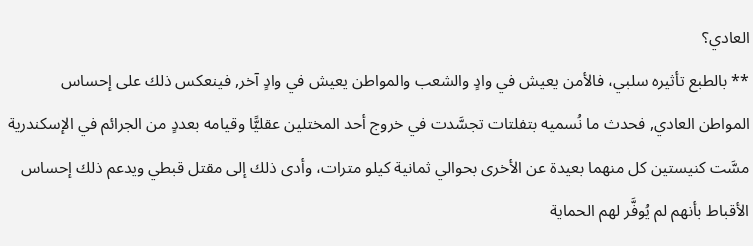العادي؟
** بالطبع تأثيره سلبي، فالأمن يعيش في وادٍ والشعب والمواطن يعيش في وادٍ آخر, فينعكس ذلك على إحساس المواطن العادي, فحدث ما نُسميه بتفلتات تجسَّدت في خروج أحد المختلين عقليًّا وقيامه بعددٍ من الجرائم في الإسكندرية مسَّت كنيستين كل منهما بعيدة عن الأخرى بحوالي ثمانية كيلو مترات، وأدى ذلك إلى مقتل قبطي ويدعم ذلك إحساس الأقباط بأنهم لم يُوفَّر لهم الحماية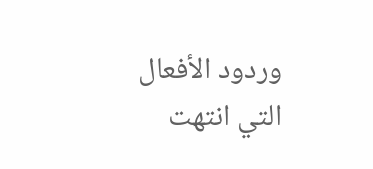وردود الأفعال التي انتهت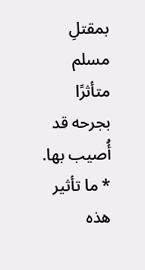بمقتلِ مسلم متأثرًا بجرحه قد أُصيب بها.
* ما تأثير هذه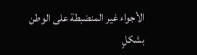الأجواء غير المنضبطة على الوطن بشكلٍ